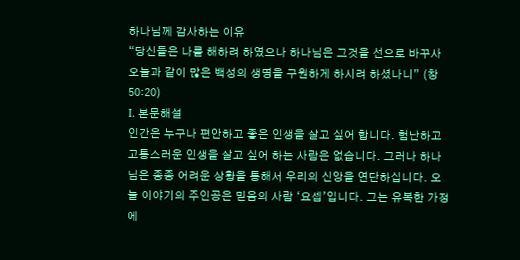하나님께 감사하는 이유
“당신들은 나를 해하려 하였으나 하나님은 그것을 선으로 바꾸사 오늘과 같이 많은 백성의 생명을 구원하게 하시려 하셨나니” (창 50:20)
I. 본문해설
인간은 누구나 편안하고 좋은 인생을 살고 싶어 합니다. 험난하고 고통스러운 인생을 살고 싶어 하는 사람은 없습니다. 그러나 하나님은 종종 어려운 상황을 통해서 우리의 신앙을 연단하십니다. 오늘 이야기의 주인공은 믿음의 사람 ‘요셉’입니다. 그는 유복한 가정에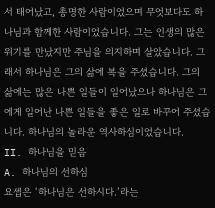서 태어났고, 총명한 사람이었으며 무엇보다도 하나님과 함께한 사람이었습니다. 그는 인생의 많은 위기를 만났지만 주님을 의지하며 살았습니다. 그래서 하나님은 그의 삶에 복을 주셨습니다. 그의 삶에는 많은 나쁜 일들이 일어났으나 하나님은 그에게 일어난 나쁜 일들을 좋은 일로 바꾸어 주셨습니다. 하나님의 놀라운 역사하심이었습니다.
II. 하나님을 믿음
A. 하나님의 선하심
요셉은 ‘하나님은 선하시다.’라는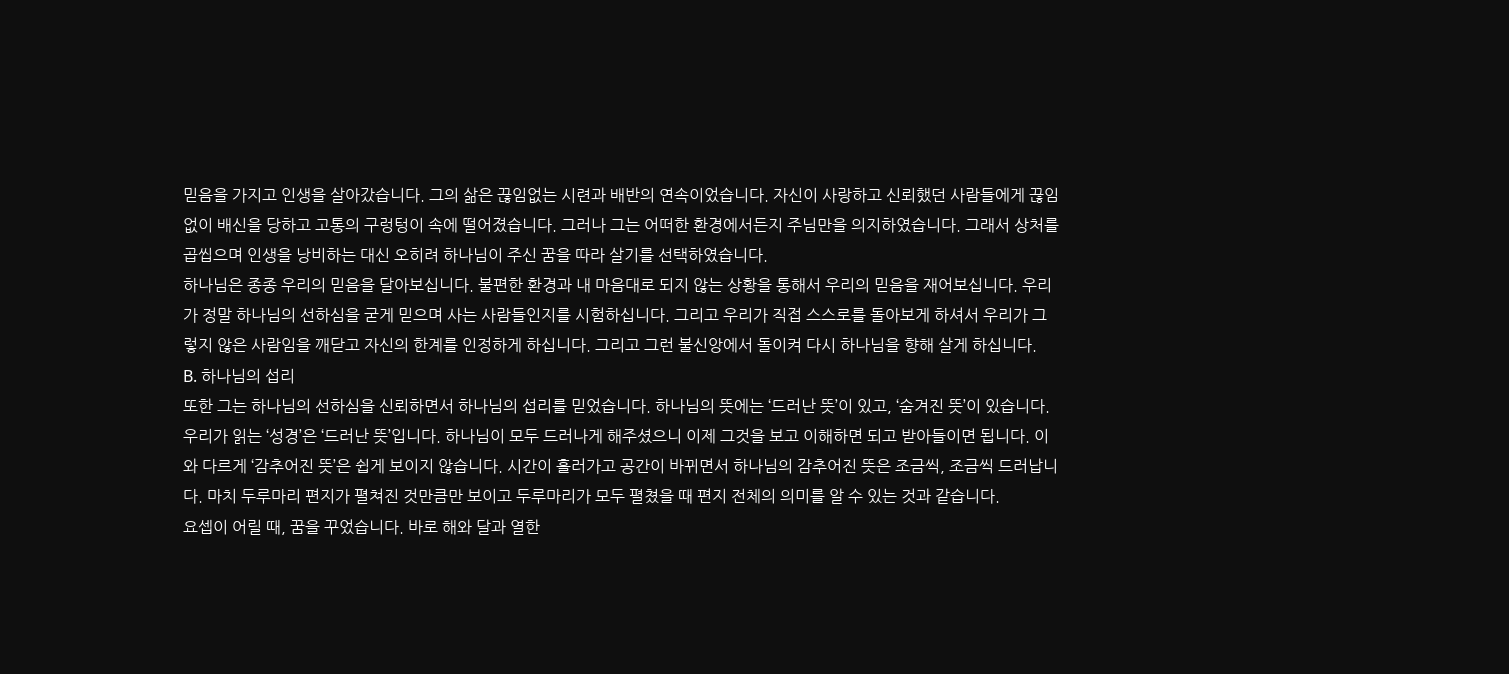믿음을 가지고 인생을 살아갔습니다. 그의 삶은 끊임없는 시련과 배반의 연속이었습니다. 자신이 사랑하고 신뢰했던 사람들에게 끊임없이 배신을 당하고 고통의 구렁텅이 속에 떨어졌습니다. 그러나 그는 어떠한 환경에서든지 주님만을 의지하였습니다. 그래서 상처를 곱씹으며 인생을 낭비하는 대신 오히려 하나님이 주신 꿈을 따라 살기를 선택하였습니다.
하나님은 종종 우리의 믿음을 달아보십니다. 불편한 환경과 내 마음대로 되지 않는 상황을 통해서 우리의 믿음을 재어보십니다. 우리가 정말 하나님의 선하심을 굳게 믿으며 사는 사람들인지를 시험하십니다. 그리고 우리가 직접 스스로를 돌아보게 하셔서 우리가 그렇지 않은 사람임을 깨닫고 자신의 한계를 인정하게 하십니다. 그리고 그런 불신앙에서 돌이켜 다시 하나님을 향해 살게 하십니다.
B. 하나님의 섭리
또한 그는 하나님의 선하심을 신뢰하면서 하나님의 섭리를 믿었습니다. 하나님의 뜻에는 ‘드러난 뜻’이 있고, ‘숨겨진 뜻’이 있습니다. 우리가 읽는 ‘성경’은 ‘드러난 뜻’입니다. 하나님이 모두 드러나게 해주셨으니 이제 그것을 보고 이해하면 되고 받아들이면 됩니다. 이와 다르게 ‘감추어진 뜻’은 쉽게 보이지 않습니다. 시간이 흘러가고 공간이 바뀌면서 하나님의 감추어진 뜻은 조금씩, 조금씩 드러납니다. 마치 두루마리 편지가 펼쳐진 것만큼만 보이고 두루마리가 모두 펼쳤을 때 편지 전체의 의미를 알 수 있는 것과 같습니다.
요셉이 어릴 때, 꿈을 꾸었습니다. 바로 해와 달과 열한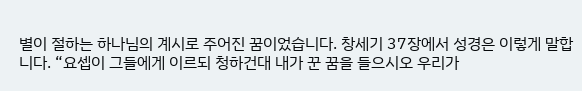별이 절하는 하나님의 계시로 주어진 꿈이었습니다. 창세기 37장에서 성경은 이렇게 말합니다. “요셉이 그들에게 이르되 청하건대 내가 꾼 꿈을 들으시오 우리가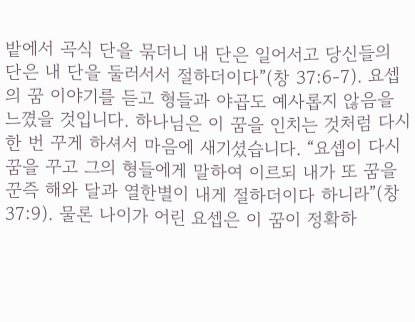밭에서 곡식 단을 묶더니 내 단은 일어서고 당신들의 단은 내 단을 둘러서서 절하더이다”(창 37:6-7). 요셉의 꿈 이야기를 듣고 형들과 야곱도 예사롭지 않음을 느꼈을 것입니다. 하나님은 이 꿈을 인치는 것처럼 다시 한 번 꾸게 하셔서 마음에 새기셨습니다. “요셉이 다시 꿈을 꾸고 그의 형들에게 말하여 이르되 내가 또 꿈을 꾼즉 해와 달과 열한별이 내게 절하더이다 하니라”(창 37:9). 물론 나이가 어린 요셉은 이 꿈이 정확하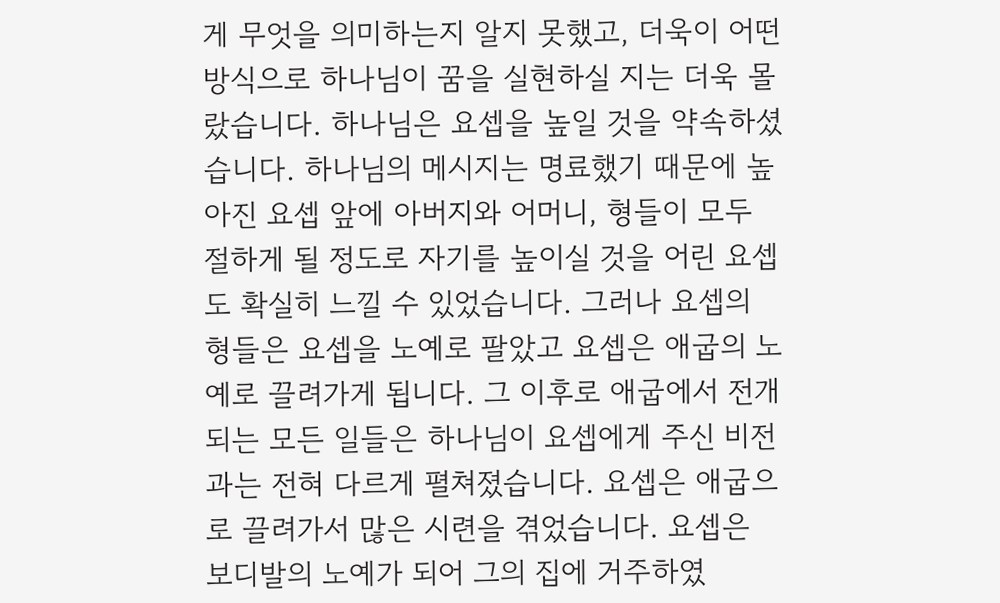게 무엇을 의미하는지 알지 못했고, 더욱이 어떤 방식으로 하나님이 꿈을 실현하실 지는 더욱 몰랐습니다. 하나님은 요셉을 높일 것을 약속하셨습니다. 하나님의 메시지는 명료했기 때문에 높아진 요셉 앞에 아버지와 어머니, 형들이 모두 절하게 될 정도로 자기를 높이실 것을 어린 요셉도 확실히 느낄 수 있었습니다. 그러나 요셉의 형들은 요셉을 노예로 팔았고 요셉은 애굽의 노예로 끌려가게 됩니다. 그 이후로 애굽에서 전개되는 모든 일들은 하나님이 요셉에게 주신 비전과는 전혀 다르게 펼쳐졌습니다. 요셉은 애굽으로 끌려가서 많은 시련을 겪었습니다. 요셉은 보디발의 노예가 되어 그의 집에 거주하였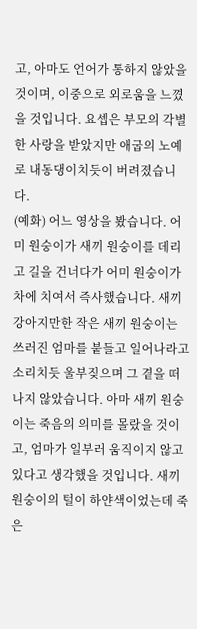고, 아마도 언어가 통하지 않았을 것이며, 이중으로 외로움을 느꼈을 것입니다. 요셉은 부모의 각별한 사랑을 받았지만 애굽의 노예로 내동댕이치듯이 버려졌습니다.
(예화) 어느 영상을 봤습니다. 어미 원숭이가 새끼 원숭이를 데리고 길을 건너다가 어미 원숭이가 차에 치여서 즉사했습니다. 새끼 강아지만한 작은 새끼 원숭이는 쓰러진 엄마를 붙들고 일어나라고 소리치듯 울부짖으며 그 곁을 떠나지 않았습니다. 아마 새끼 원숭이는 죽음의 의미를 몰랐을 것이고, 엄마가 일부러 움직이지 않고 있다고 생각했을 것입니다. 새끼 원숭이의 털이 하얀색이었는데 죽은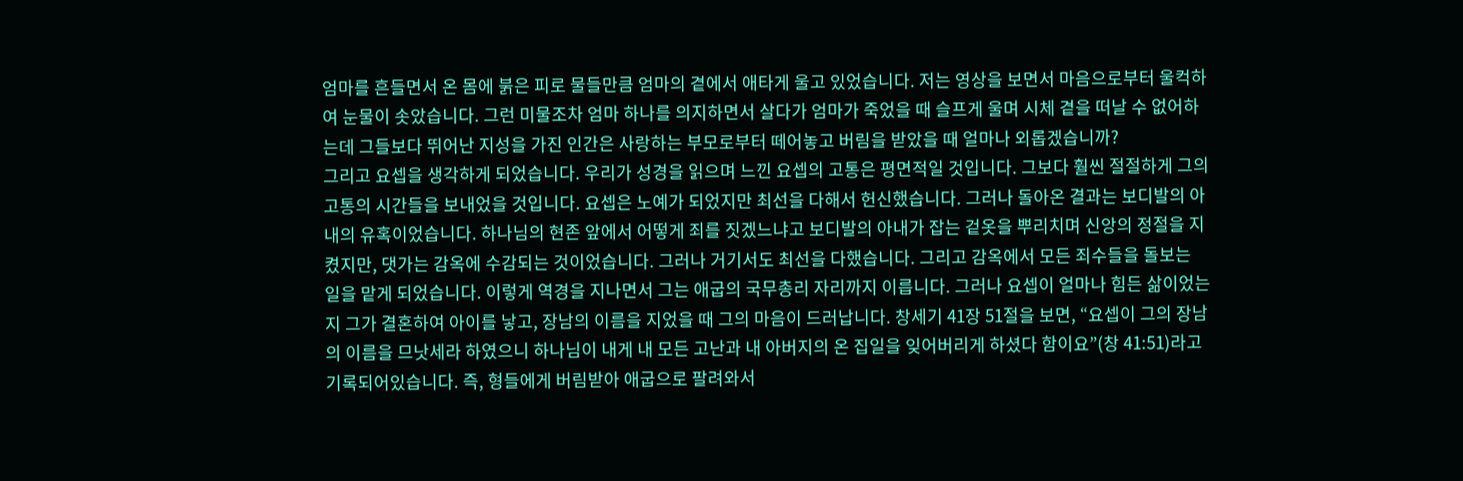엄마를 흔들면서 온 몸에 붉은 피로 물들만큼 엄마의 곁에서 애타게 울고 있었습니다. 저는 영상을 보면서 마음으로부터 울컥하여 눈물이 솟았습니다. 그런 미물조차 엄마 하나를 의지하면서 살다가 엄마가 죽었을 때 슬프게 울며 시체 곁을 떠날 수 없어하는데 그들보다 뛰어난 지성을 가진 인간은 사랑하는 부모로부터 떼어놓고 버림을 받았을 때 얼마나 외롭겠습니까?
그리고 요셉을 생각하게 되었습니다. 우리가 성경을 읽으며 느낀 요셉의 고통은 평면적일 것입니다. 그보다 훨씬 절절하게 그의 고통의 시간들을 보내었을 것입니다. 요셉은 노예가 되었지만 최선을 다해서 헌신했습니다. 그러나 돌아온 결과는 보디발의 아내의 유혹이었습니다. 하나님의 현존 앞에서 어떻게 죄를 짓겠느냐고 보디발의 아내가 잡는 겉옷을 뿌리치며 신앙의 정절을 지켰지만, 댓가는 감옥에 수감되는 것이었습니다. 그러나 거기서도 최선을 다했습니다. 그리고 감옥에서 모든 죄수들을 돌보는 일을 맡게 되었습니다. 이렇게 역경을 지나면서 그는 애굽의 국무총리 자리까지 이릅니다. 그러나 요셉이 얼마나 힘든 삶이었는지 그가 결혼하여 아이를 낳고, 장남의 이름을 지었을 때 그의 마음이 드러납니다. 창세기 41장 51절을 보면, “요셉이 그의 장남의 이름을 므낫세라 하였으니 하나님이 내게 내 모든 고난과 내 아버지의 온 집일을 잊어버리게 하셨다 함이요”(창 41:51)라고 기록되어있습니다. 즉, 형들에게 버림받아 애굽으로 팔려와서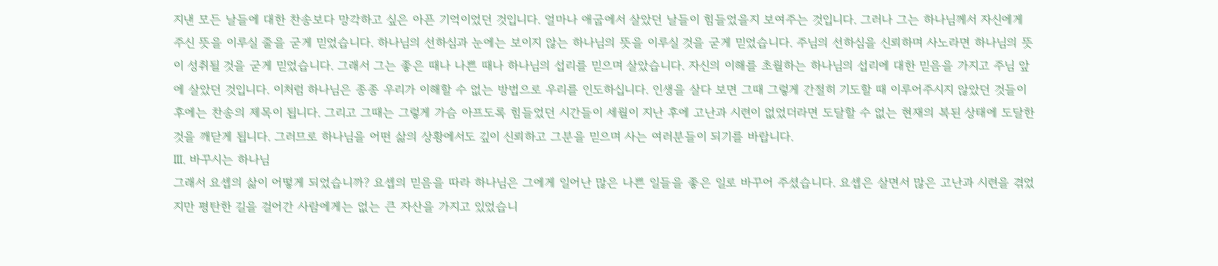지낸 모든 날들에 대한 찬송보다 망각하고 싶은 아픈 기억이었던 것입니다. 얼마나 애굽에서 살았던 날들이 힘들었을지 보여주는 것입니다. 그러나 그는 하나님께서 자신에게 주신 뜻을 이루실 줄을 굳게 믿었습니다. 하나님의 선하심과 눈에는 보이지 않는 하나님의 뜻을 이루실 것을 굳게 믿었습니다. 주님의 선하심을 신뢰하며 사노라면 하나님의 뜻이 성취될 것을 굳게 믿었습니다. 그래서 그는 좋은 때나 나쁜 때나 하나님의 섭리를 믿으며 살았습니다. 자신의 이해를 초월하는 하나님의 섭리에 대한 믿음을 가지고 주님 앞에 살았던 것입니다. 이처럼 하나님은 종종 우리가 이해할 수 없는 방법으로 우리를 인도하십니다. 인생을 살다 보면 그때 그렇게 간절히 기도할 때 이루어주시지 않았던 것들이 후에는 찬송의 제목이 됩니다. 그리고 그때는 그렇게 가슴 아프도록 힘들었던 시간들이 세월이 지난 후에 고난과 시련이 없었더라면 도달할 수 없는 현재의 복된 상태에 도달한 것을 깨닫게 됩니다. 그러므로 하나님을 어떤 삶의 상황에서도 깊이 신뢰하고 그분을 믿으며 사는 여러분들이 되기를 바랍니다.
Ⅲ. 바꾸시는 하나님
그래서 요셉의 삶이 어떻게 되었습니까? 요셉의 믿음을 따라 하나님은 그에게 일어난 많은 나쁜 일들을 좋은 일로 바꾸어 주셨습니다. 요셉은 살면서 많은 고난과 시련을 겪었지만 평탄한 길을 걸어간 사람에게는 없는 큰 자산을 가지고 있었습니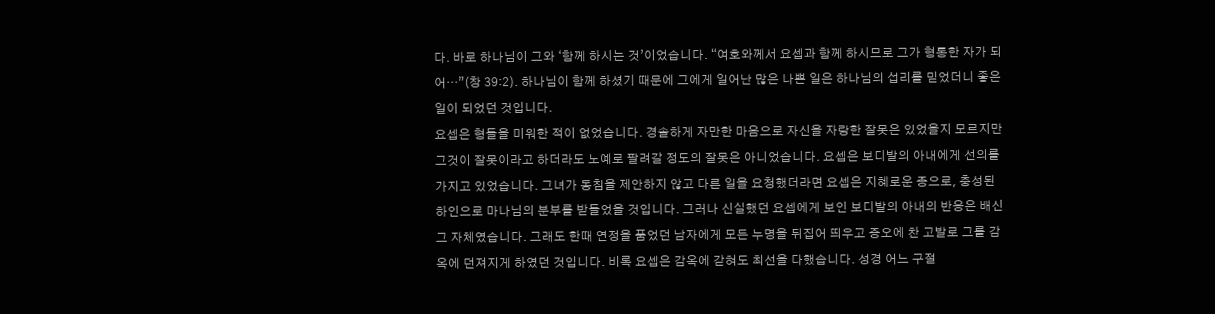다. 바로 하나님이 그와 ‘함께 하시는 것’이었습니다. “여호와께서 요셉과 함께 하시므로 그가 형통한 자가 되어…”(창 39:2). 하나님이 함께 하셨기 때문에 그에게 일어난 많은 나쁜 일은 하나님의 섭리를 믿었더니 좋은 일이 되었던 것입니다.
요셉은 형들을 미워한 적이 없었습니다. 경솔하게 자만한 마음으로 자신을 자랑한 잘못은 있었을지 모르지만 그것이 잘못이라고 하더라도 노예로 팔려갈 정도의 잘못은 아니었습니다. 요셉은 보디발의 아내에게 선의를 가지고 있었습니다. 그녀가 동침을 제안하지 않고 다른 일을 요청했더라면 요셉은 지혜로운 종으로, 충성된 하인으로 마나님의 분부를 받들었을 것입니다. 그러나 신실했던 요셉에게 보인 보디발의 아내의 반응은 배신 그 자체였습니다. 그래도 한때 연정을 품었던 남자에게 모든 누명을 뒤집어 띄우고 증오에 찬 고발로 그를 감옥에 던져지게 하였던 것입니다. 비록 요셉은 감옥에 갇혀도 최선을 다했습니다. 성경 어느 구절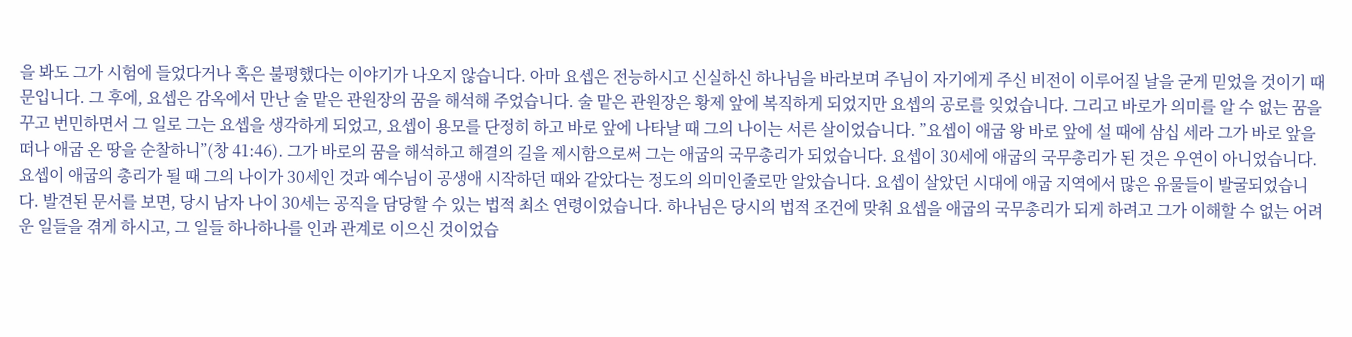을 봐도 그가 시험에 들었다거나 혹은 불평했다는 이야기가 나오지 않습니다. 아마 요셉은 전능하시고 신실하신 하나님을 바라보며 주님이 자기에게 주신 비전이 이루어질 날을 굳게 믿었을 것이기 때문입니다. 그 후에, 요셉은 감옥에서 만난 술 맡은 관원장의 꿈을 해석해 주었습니다. 술 맡은 관원장은 황제 앞에 복직하게 되었지만 요셉의 공로를 잊었습니다. 그리고 바로가 의미를 알 수 없는 꿈을 꾸고 번민하면서 그 일로 그는 요셉을 생각하게 되었고, 요셉이 용모를 단정히 하고 바로 앞에 나타날 때 그의 나이는 서른 살이었습니다. ”요셉이 애굽 왕 바로 앞에 설 때에 삼십 세라 그가 바로 앞을 떠나 애굽 온 땅을 순찰하니”(창 41:46). 그가 바로의 꿈을 해석하고 해결의 길을 제시함으로써 그는 애굽의 국무총리가 되었습니다. 요셉이 30세에 애굽의 국무총리가 된 것은 우연이 아니었습니다. 요셉이 애굽의 총리가 될 때 그의 나이가 30세인 것과 예수님이 공생애 시작하던 때와 같았다는 정도의 의미인줄로만 알았습니다. 요셉이 살았던 시대에 애굽 지역에서 많은 유물들이 발굴되었습니다. 발견된 문서를 보면, 당시 남자 나이 30세는 공직을 담당할 수 있는 법적 최소 연령이었습니다. 하나님은 당시의 법적 조건에 맞춰 요셉을 애굽의 국무총리가 되게 하려고 그가 이해할 수 없는 어려운 일들을 겪게 하시고, 그 일들 하나하나를 인과 관계로 이으신 것이었습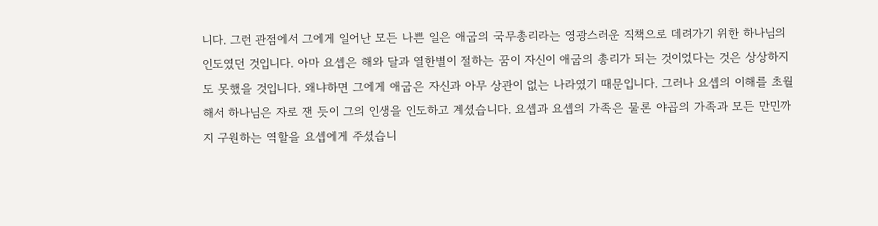니다. 그런 관점에서 그에게 일어난 모든 나쁜 일은 애굽의 국무총리라는 영광스러운 직책으로 데려가기 위한 하나님의 인도였던 것입니다. 아마 요셉은 해와 달과 열한별이 절하는 꿈이 자신이 애굽의 총리가 되는 것이었다는 것은 상상하지도 못했을 것입니다. 왜냐하면 그에게 애굽은 자신과 아무 상관이 없는 나라였기 때문입니다. 그러나 요셉의 이해를 초월해서 하나님은 자로 잰 듯이 그의 인생을 인도하고 계셨습니다. 요셉과 요셉의 가족은 물론 야곱의 가족과 모든 만민까지 구원하는 역할을 요셉에게 주셨습니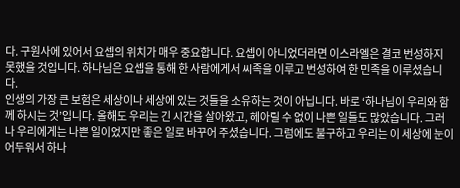다. 구원사에 있어서 요셉의 위치가 매우 중요합니다. 요셉이 아니었더라면 이스라엘은 결코 번성하지 못했을 것입니다. 하나님은 요셉을 통해 한 사람에게서 씨족을 이루고 번성하여 한 민족을 이루셨습니다.
인생의 가장 큰 보험은 세상이나 세상에 있는 것들을 소유하는 것이 아닙니다. 바로 ‘하나님이 우리와 함께 하시는 것’입니다. 올해도 우리는 긴 시간을 살아왔고, 헤아릴 수 없이 나쁜 일들도 많았습니다. 그러나 우리에게는 나쁜 일이었지만 좋은 일로 바꾸어 주셨습니다. 그럼에도 불구하고 우리는 이 세상에 눈이 어두워서 하나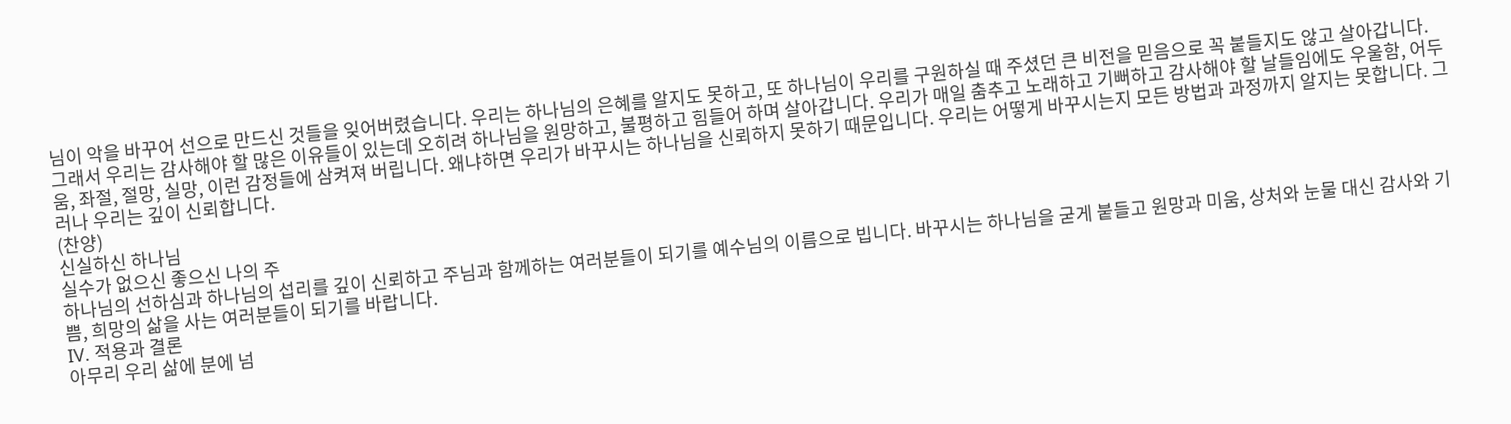님이 악을 바꾸어 선으로 만드신 것들을 잊어버렸습니다. 우리는 하나님의 은혜를 알지도 못하고, 또 하나님이 우리를 구원하실 때 주셨던 큰 비전을 믿음으로 꼭 붙들지도 않고 살아갑니다. 그래서 우리는 감사해야 할 많은 이유들이 있는데 오히려 하나님을 원망하고, 불평하고 힘들어 하며 살아갑니다. 우리가 매일 춤추고 노래하고 기뻐하고 감사해야 할 날들임에도 우울함, 어두움, 좌절, 절망, 실망, 이런 감정들에 삼켜져 버립니다. 왜냐하면 우리가 바꾸시는 하나님을 신뢰하지 못하기 때문입니다. 우리는 어떻게 바꾸시는지 모든 방법과 과정까지 알지는 못합니다. 그러나 우리는 깊이 신뢰합니다.
(찬양)
신실하신 하나님
실수가 없으신 좋으신 나의 주
하나님의 선하심과 하나님의 섭리를 깊이 신뢰하고 주님과 함께하는 여러분들이 되기를 예수님의 이름으로 빕니다. 바꾸시는 하나님을 굳게 붙들고 원망과 미움, 상처와 눈물 대신 감사와 기쁨, 희망의 삶을 사는 여러분들이 되기를 바랍니다.
IV. 적용과 결론
아무리 우리 삶에 분에 넘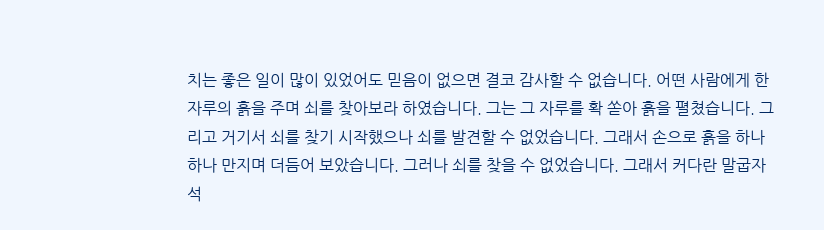치는 좋은 일이 많이 있었어도 믿음이 없으면 결코 감사할 수 없습니다. 어떤 사람에게 한 자루의 흙을 주며 쇠를 찾아보라 하였습니다. 그는 그 자루를 확 쏟아 흙을 펼쳤습니다. 그리고 거기서 쇠를 찾기 시작했으나 쇠를 발견할 수 없었습니다. 그래서 손으로 흙을 하나하나 만지며 더듬어 보았습니다. 그러나 쇠를 찾을 수 없었습니다. 그래서 커다란 말굽자석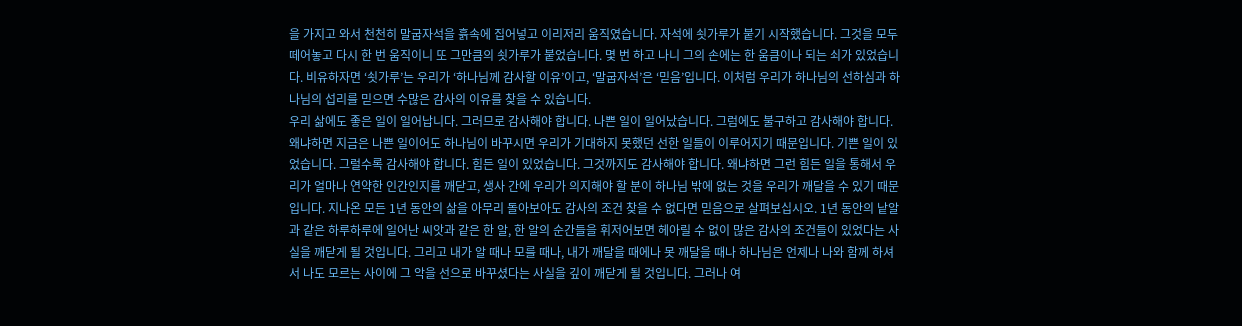을 가지고 와서 천천히 말굽자석을 흙속에 집어넣고 이리저리 움직였습니다. 자석에 쇳가루가 붙기 시작했습니다. 그것을 모두 떼어놓고 다시 한 번 움직이니 또 그만큼의 쇳가루가 붙었습니다. 몇 번 하고 나니 그의 손에는 한 움큼이나 되는 쇠가 있었습니다. 비유하자면 ‘쇳가루’는 우리가 ‘하나님께 감사할 이유’이고, ‘말굽자석’은 ‘믿음’입니다. 이처럼 우리가 하나님의 선하심과 하나님의 섭리를 믿으면 수많은 감사의 이유를 찾을 수 있습니다.
우리 삶에도 좋은 일이 일어납니다. 그러므로 감사해야 합니다. 나쁜 일이 일어났습니다. 그럼에도 불구하고 감사해야 합니다. 왜냐하면 지금은 나쁜 일이어도 하나님이 바꾸시면 우리가 기대하지 못했던 선한 일들이 이루어지기 때문입니다. 기쁜 일이 있었습니다. 그럴수록 감사해야 합니다. 힘든 일이 있었습니다. 그것까지도 감사해야 합니다. 왜냐하면 그런 힘든 일을 통해서 우리가 얼마나 연약한 인간인지를 깨닫고, 생사 간에 우리가 의지해야 할 분이 하나님 밖에 없는 것을 우리가 깨달을 수 있기 때문입니다. 지나온 모든 1년 동안의 삶을 아무리 돌아보아도 감사의 조건 찾을 수 없다면 믿음으로 살펴보십시오. 1년 동안의 낱알과 같은 하루하루에 일어난 씨앗과 같은 한 알, 한 알의 순간들을 휘저어보면 헤아릴 수 없이 많은 감사의 조건들이 있었다는 사실을 깨닫게 될 것입니다. 그리고 내가 알 때나 모를 때나, 내가 깨달을 때에나 못 깨달을 때나 하나님은 언제나 나와 함께 하셔서 나도 모르는 사이에 그 악을 선으로 바꾸셨다는 사실을 깊이 깨닫게 될 것입니다. 그러나 여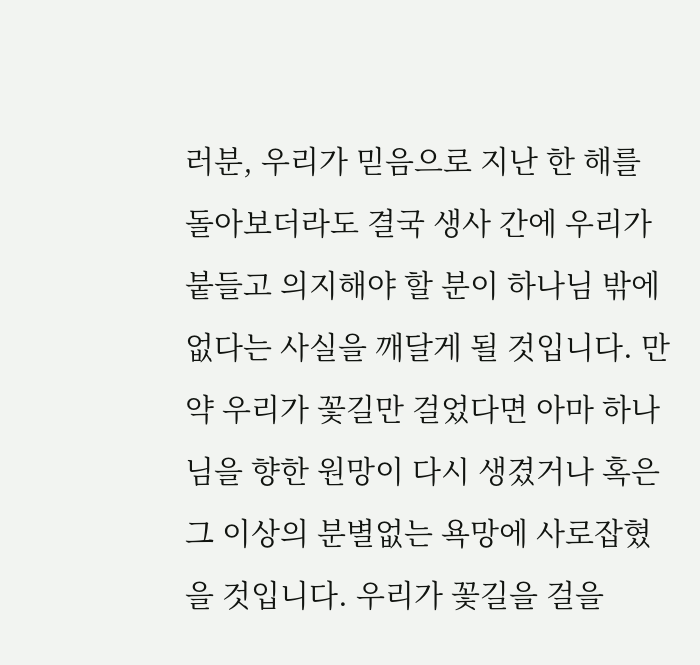러분, 우리가 믿음으로 지난 한 해를 돌아보더라도 결국 생사 간에 우리가 붙들고 의지해야 할 분이 하나님 밖에 없다는 사실을 깨달게 될 것입니다. 만약 우리가 꽃길만 걸었다면 아마 하나님을 향한 원망이 다시 생겼거나 혹은 그 이상의 분별없는 욕망에 사로잡혔을 것입니다. 우리가 꽃길을 걸을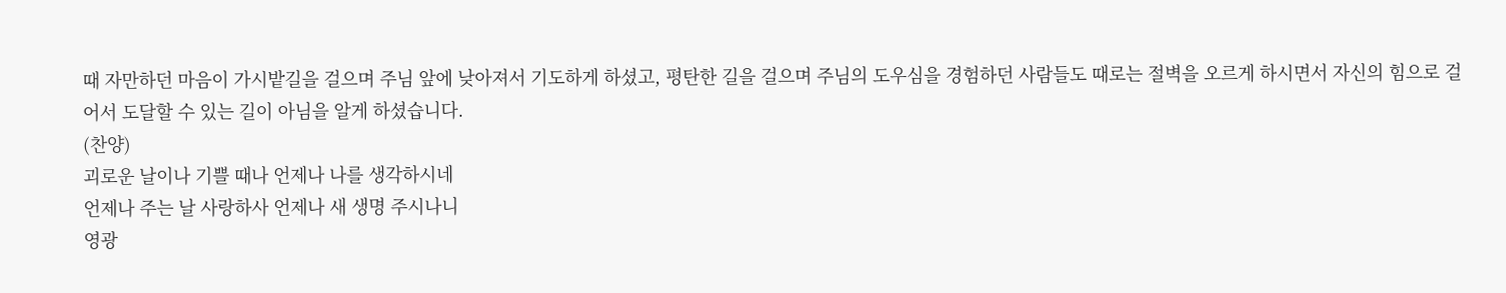때 자만하던 마음이 가시밭길을 걸으며 주님 앞에 낮아져서 기도하게 하셨고, 평탄한 길을 걸으며 주님의 도우심을 경험하던 사람들도 때로는 절벽을 오르게 하시면서 자신의 힘으로 걸어서 도달할 수 있는 길이 아님을 알게 하셨습니다.
(찬양)
괴로운 날이나 기쁠 때나 언제나 나를 생각하시네
언제나 주는 날 사랑하사 언제나 새 생명 주시나니
영광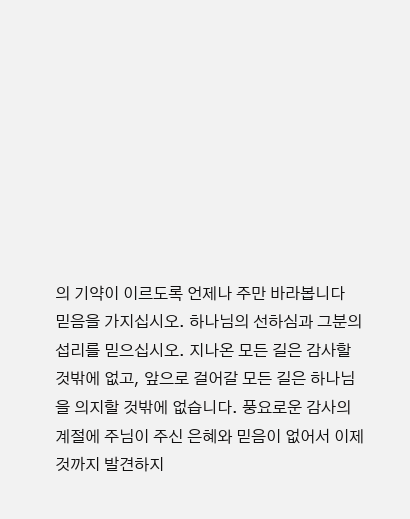의 기약이 이르도록 언제나 주만 바라봅니다
믿음을 가지십시오. 하나님의 선하심과 그분의 섭리를 믿으십시오. 지나온 모든 길은 감사할 것밖에 없고, 앞으로 걸어갈 모든 길은 하나님을 의지할 것밖에 없습니다. 풍요로운 감사의 계절에 주님이 주신 은혜와 믿음이 없어서 이제 것까지 발견하지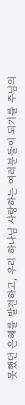못했던 은혜를 발견하고, 우리 하나님 사랑하는 여러분들이 되기를 주님의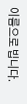이름으로 빕니다.